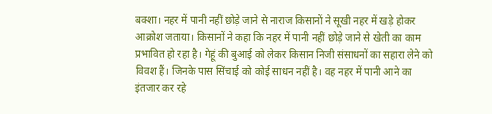बक्शा। नहर में पानी नहीं छोड़े जाने से नाराज किसानों ने सूखी नहर में खड़े होकर आक्रोश जताया। किसानों ने कहा कि नहर में पानी नहीं छोड़े जाने से खेती का काम प्रभावित हो रहा है। गेहूं की बुआई को लेकर किसान निजी संसाधनों का सहारा लेने को विवश हैं। जिनके पास सिंचाई को कोई साधन नहीं है। वह नहर में पानी आने का इंतजार कर रहे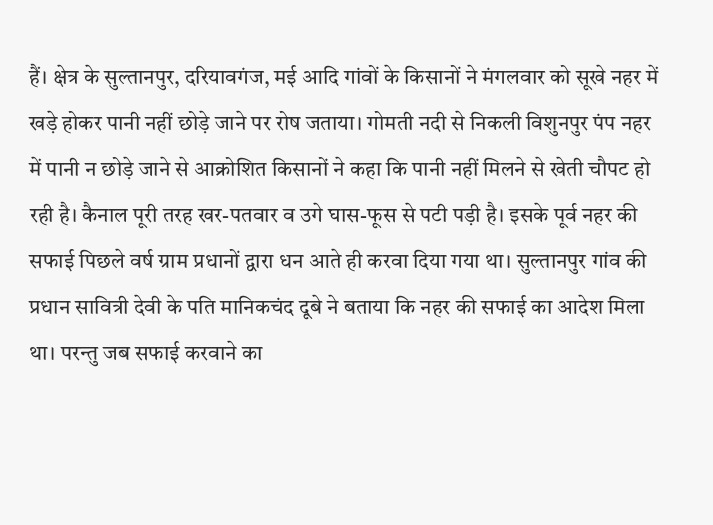हैं। क्षेत्र के सुल्तानपुर, दरियावगंज, मई आदि गांवों के किसानों ने मंगलवार को सूखे नहर में खड़े होकर पानी नहीं छोड़े जाने पर रोष जताया। गोमती नदी से निकली विशुनपुर पंप नहर में पानी न छोड़े जाने से आक्रोशित किसानों ने कहा कि पानी नहीं मिलने से खेती चौपट हो रही है। कैनाल पूरी तरह खर-पतवार व उगे घास-फूस से पटी पड़ी है। इसके पूर्व नहर की सफाई पिछले वर्ष ग्राम प्रधानों द्वारा धन आते ही करवा दिया गया था। सुल्तानपुर गांव की प्रधान सावित्री देवी के पति मानिकचंद दूबे ने बताया कि नहर की सफाई का आदेश मिला था। परन्तु जब सफाई करवाने का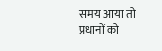समय आया तो प्रधानों को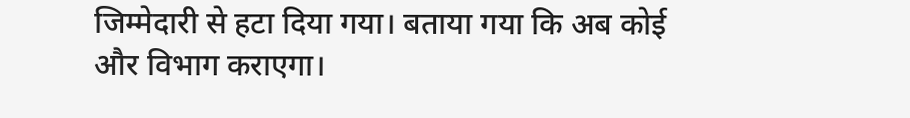जिम्मेदारी से हटा दिया गया। बताया गया कि अब कोई और विभाग कराएगा।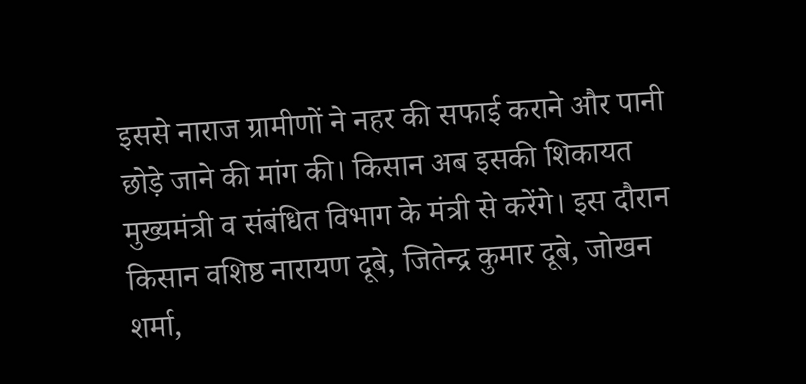इससे नाराज ग्रामीणों ने नहर की सफाई कराने और पानी छोड़े जाने की मांग की। किसान अब इसकी शिकायत मुख्यमंत्री व संबंधित विभाग के मंत्री से करेंगे। इस दौरान किसान वशिष्ठ नारायण दूबे, जितेन्द्र कुमार दूबे, जोखन शर्मा,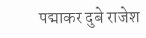पद्माकर दुबे राजेश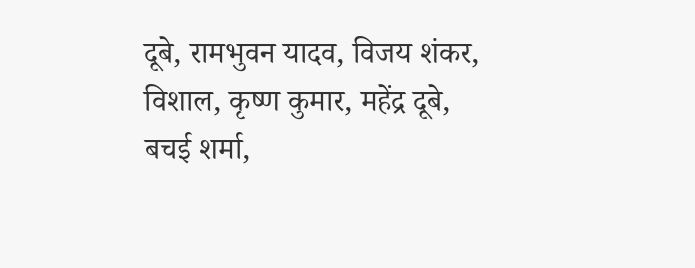दूबे, रामभुवन यादव, विजय शंकर, विशाल, कृष्ण कुमार, महेंद्र दूबे, बचई शर्मा,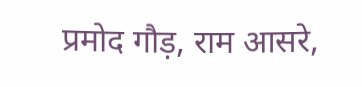प्रमोद गौड़, राम आसरे,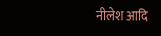नीलेश आदि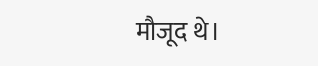मौजूद थे।